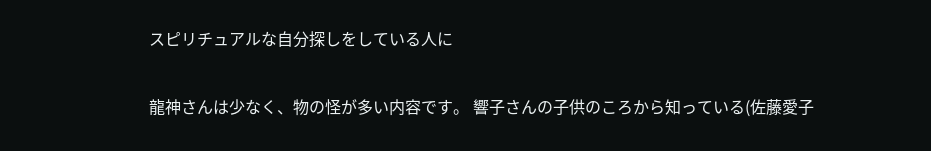スピリチュアルな自分探しをしている人に

龍神さんは少なく、物の怪が多い内容です。 響子さんの子供のころから知っている(佐藤愛子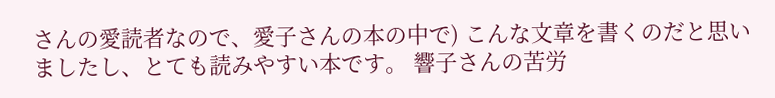さんの愛読者なので、愛子さんの本の中で) こんな文章を書くのだと思いましたし、とても読みやすい本です。 響子さんの苦労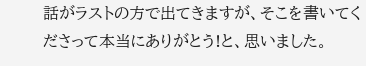話がラストの方で出てきますが、そこを書いてくださって本当にありがとう!と、思いました。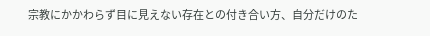宗教にかかわらず目に見えない存在との付き合い方、自分だけのた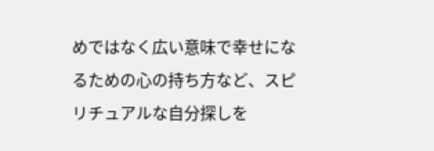めではなく広い意味で幸せになるための心の持ち方など、スピリチュアルな自分探しを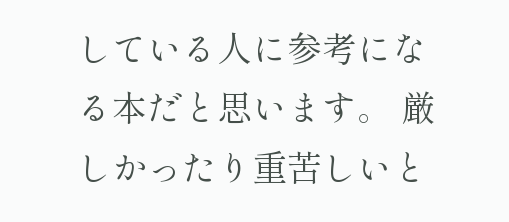している人に参考になる本だと思います。 厳しかったり重苦しいと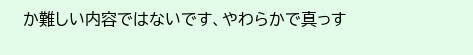か難しい内容ではないです、やわらかで真っす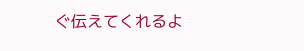ぐ伝えてくれるよ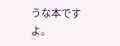うな本ですよ。